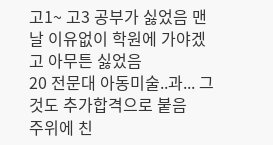고1~ 고3 공부가 싫었음 맨날 이유없이 학원에 가야겠고 아무튼 싫었음
20 전문대 아동미술..과... 그것도 추가합격으로 붙음
주위에 친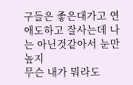구들은 좋은대가고 연애도하고 잘사는데 나는 아닌것같아서 눈만높지
무슨 내가 뭐라도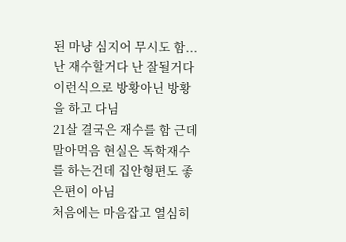된 마냥 심지어 무시도 함... 난 재수할거다 난 잘될거다 이런식으로 방황아닌 방황을 하고 다님
21살 결국은 재수를 함 근데 말아먹음 현실은 독학재수를 하는건데 집안형편도 좋은편이 아님
처음에는 마음잡고 열심히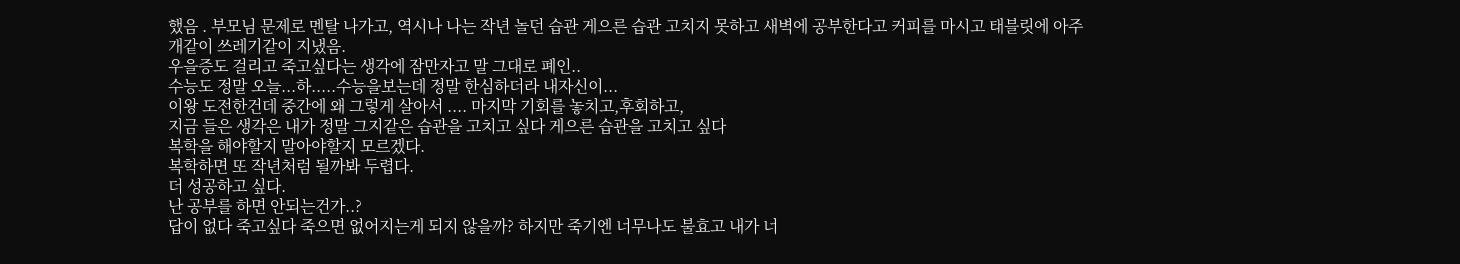했음 . 부모님 문제로 멘탈 나가고, 역시나 나는 작년 놀던 습관 게으른 습관 고치지 못하고 새벽에 공부한다고 커피를 마시고 태블릿에 아주 개같이 쓰레기같이 지냈음.
우을증도 걸리고 죽고싶다는 생각에 잠만자고 말 그대로 폐인..
수능도 정말 오늘...하.....수능을보는데 정말 한심하더라 내자신이...
이왕 도전한건데 중간에 왜 그렇게 살아서 .... 마지막 기회를 놓치고,후회하고,
지금 들은 생각은 내가 정말 그지같은 습관을 고치고 싶다 게으른 습관을 고치고 싶다
복학을 해야할지 말아야할지 모르겠다.
복학하면 또 작년처럼 될까봐 두렵다.
더 성공하고 싶다.
난 공부를 하면 안되는건가..?
답이 없다 죽고싶다 죽으면 없어지는게 되지 않을까? 하지만 죽기엔 너무나도 불효고 내가 너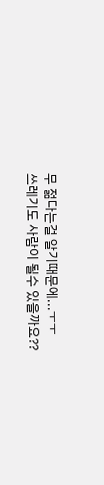무 젊다는걸 알기때문에...ㅜㅜ
쓰레기도 사람이 될수 있을까요??